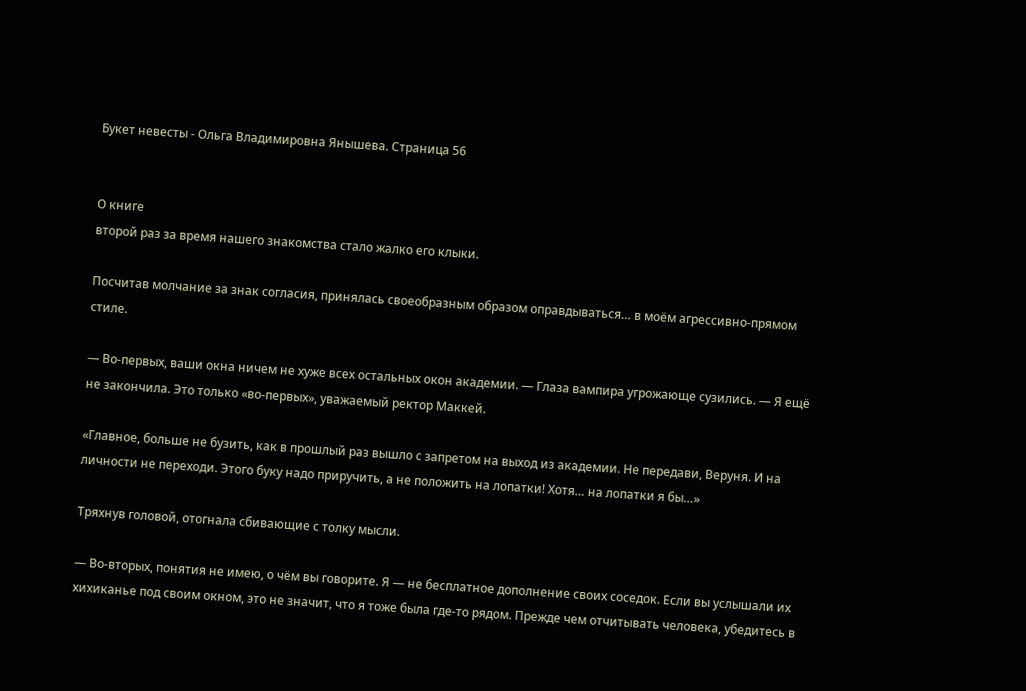Букет невесты - Ольга Владимировна Янышева. Страница 56


О книге
второй раз за время нашего знакомства стало жалко его клыки.

Посчитав молчание за знак согласия, принялась своеобразным образом оправдываться… в моём агрессивно-прямом стиле.

— Во-первых, ваши окна ничем не хуже всех остальных окон академии. — Глаза вампира угрожающе сузились. — Я ещё не закончила. Это только «во-первых», уважаемый ректор Маккей.

«Главное, больше не бузить, как в прошлый раз вышло с запретом на выход из академии. Не передави, Веруня. И на личности не переходи. Этого буку надо приручить, а не положить на лопатки! Хотя… на лопатки я бы…»

Тряхнув головой, отогнала сбивающие с толку мысли.

— Во-вторых, понятия не имею, о чём вы говорите. Я — не бесплатное дополнение своих соседок. Если вы услышали их хихиканье под своим окном, это не значит, что я тоже была где-то рядом. Прежде чем отчитывать человека, убедитесь в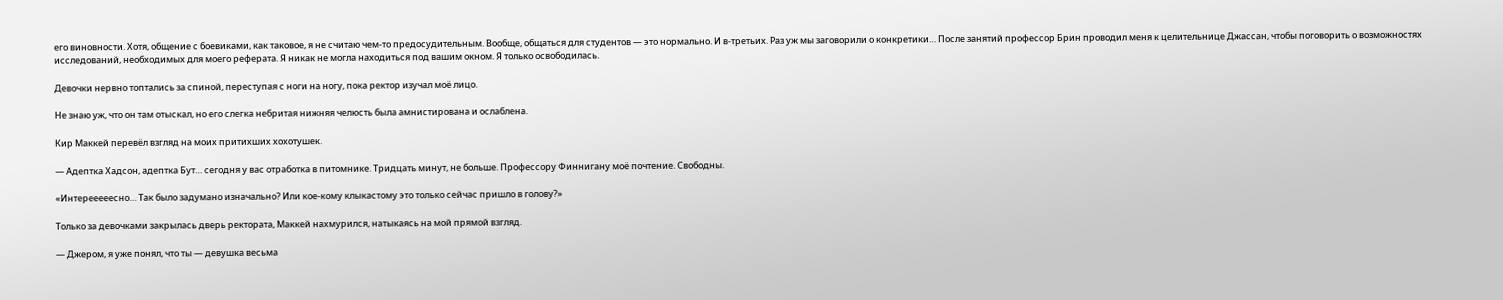его виновности. Хотя, общение с боевиками, как таковое, я не считаю чем-то предосудительным. Вообще, общаться для студентов — это нормально. И в-третьих. Раз уж мы заговорили о конкретики… После занятий профессор Брин проводил меня к целительнице Джассан, чтобы поговорить о возможностях исследований, необходимых для моего реферата. Я никак не могла находиться под вашим окном. Я только освободилась.

Девочки нервно топтались за спиной, переступая с ноги на ногу, пока ректор изучал моё лицо.

Не знаю уж, что он там отыскал, но его слегка небритая нижняя челюсть была амнистирована и ослаблена.

Кир Маккей перевёл взгляд на моих притихших хохотушек.

— Адептка Хадсон, адептка Бут… сегодня у вас отработка в питомнике. Тридцать минут, не больше. Профессору Финнигану моё почтение. Свободны.

«Интерееееесно… Так было задумано изначально? Или кое-кому клыкастому это только сейчас пришло в голову?»

Только за девочками закрылась дверь ректората, Маккей нахмурился, натыкаясь на мой прямой взгляд.

— Джером, я уже понял, что ты — девушка весьма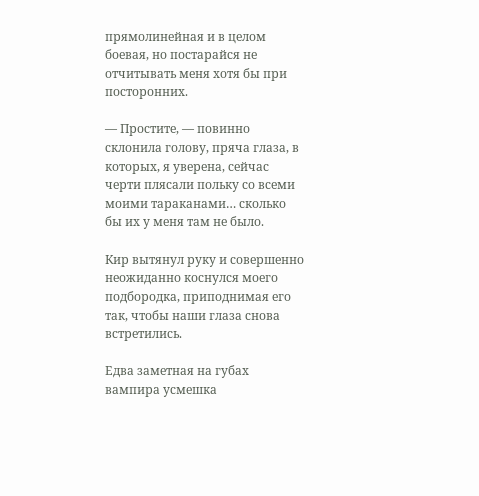прямолинейная и в целом боевая, но постарайся не отчитывать меня хотя бы при посторонних.

— Простите, — повинно склонила голову, пряча глаза, в которых, я уверена, сейчас черти плясали польку со всеми моими тараканами… сколько бы их у меня там не было.

Кир вытянул руку и совершенно неожиданно коснулся моего подбородка, приподнимая его так, чтобы наши глаза снова встретились.

Едва заметная на губах вампира усмешка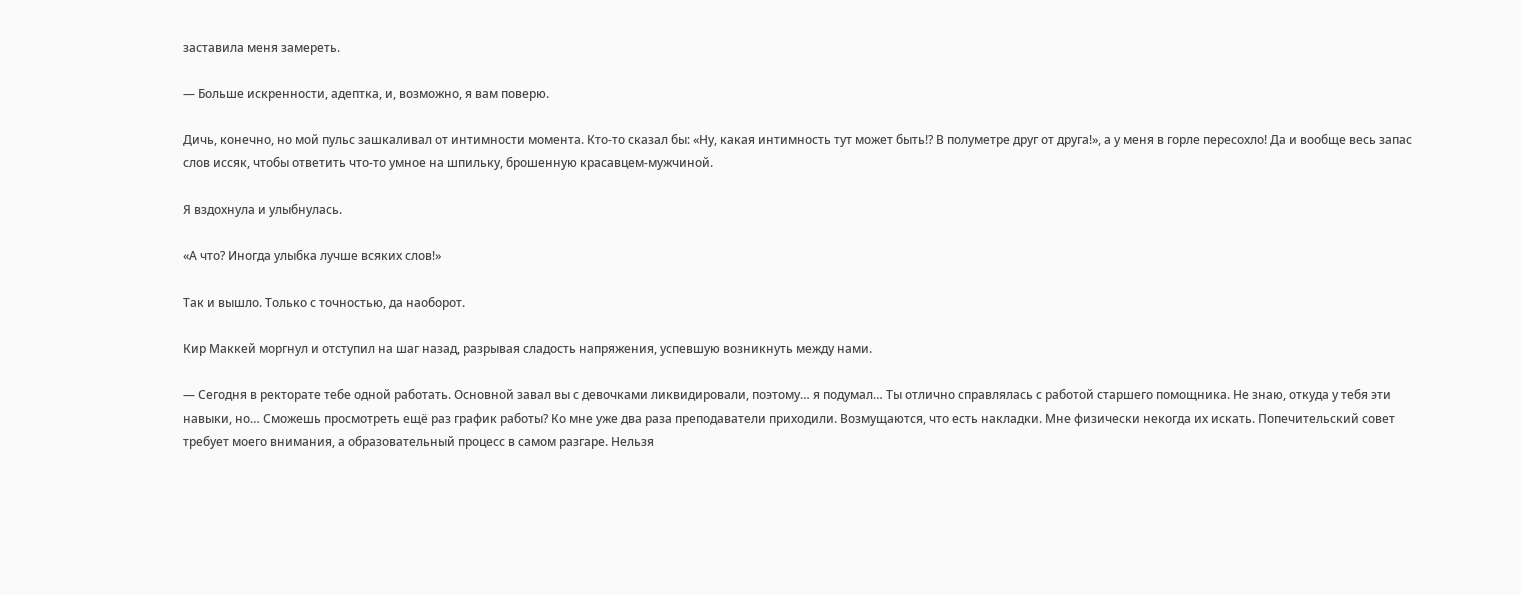заставила меня замереть.

— Больше искренности, адептка, и, возможно, я вам поверю.

Дичь, конечно, но мой пульс зашкаливал от интимности момента. Кто-то сказал бы: «Ну, какая интимность тут может быть!? В полуметре друг от друга!», а у меня в горле пересохло! Да и вообще весь запас слов иссяк, чтобы ответить что-то умное на шпильку, брошенную красавцем-мужчиной.

Я вздохнула и улыбнулась.

«А что? Иногда улыбка лучше всяких слов!»

Так и вышло. Только с точностью, да наоборот.

Кир Маккей моргнул и отступил на шаг назад, разрывая сладость напряжения, успевшую возникнуть между нами.

— Сегодня в ректорате тебе одной работать. Основной завал вы с девочками ликвидировали, поэтому… я подумал… Ты отлично справлялась с работой старшего помощника. Не знаю, откуда у тебя эти навыки, но… Сможешь просмотреть ещё раз график работы? Ко мне уже два раза преподаватели приходили. Возмущаются, что есть накладки. Мне физически некогда их искать. Попечительский совет требует моего внимания, а образовательный процесс в самом разгаре. Нельзя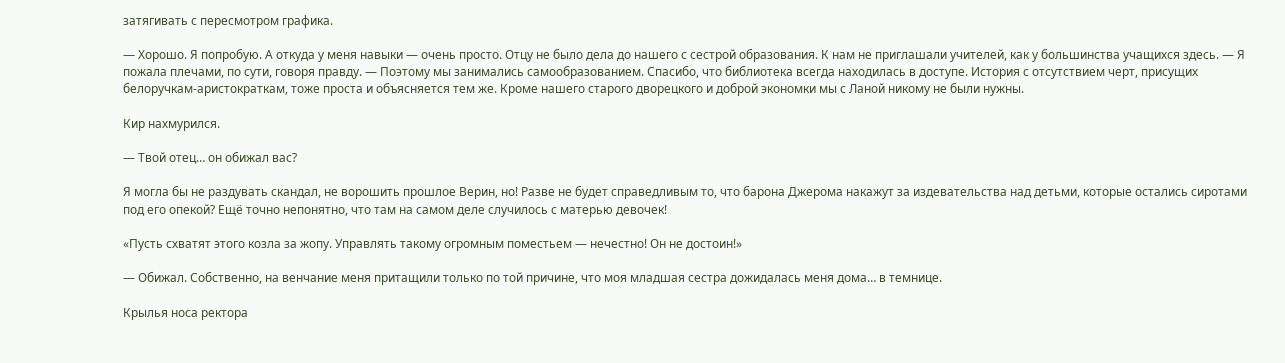затягивать с пересмотром графика.

— Хорошо. Я попробую. А откуда у меня навыки — очень просто. Отцу не было дела до нашего с сестрой образования. К нам не приглашали учителей, как у большинства учащихся здесь. — Я пожала плечами, по сути, говоря правду. — Поэтому мы занимались самообразованием. Спасибо, что библиотека всегда находилась в доступе. История с отсутствием черт, присущих белоручкам-аристократкам, тоже проста и объясняется тем же. Кроме нашего старого дворецкого и доброй экономки мы с Ланой никому не были нужны.

Кир нахмурился.

— Твой отец… он обижал вас?

Я могла бы не раздувать скандал, не ворошить прошлое Верин, но! Разве не будет справедливым то, что барона Джерома накажут за издевательства над детьми, которые остались сиротами под его опекой? Ещё точно непонятно, что там на самом деле случилось с матерью девочек!

«Пусть схватят этого козла за жопу. Управлять такому огромным поместьем — нечестно! Он не достоин!»

— Обижал. Собственно, на венчание меня притащили только по той причине, что моя младшая сестра дожидалась меня дома… в темнице.

Крылья носа ректора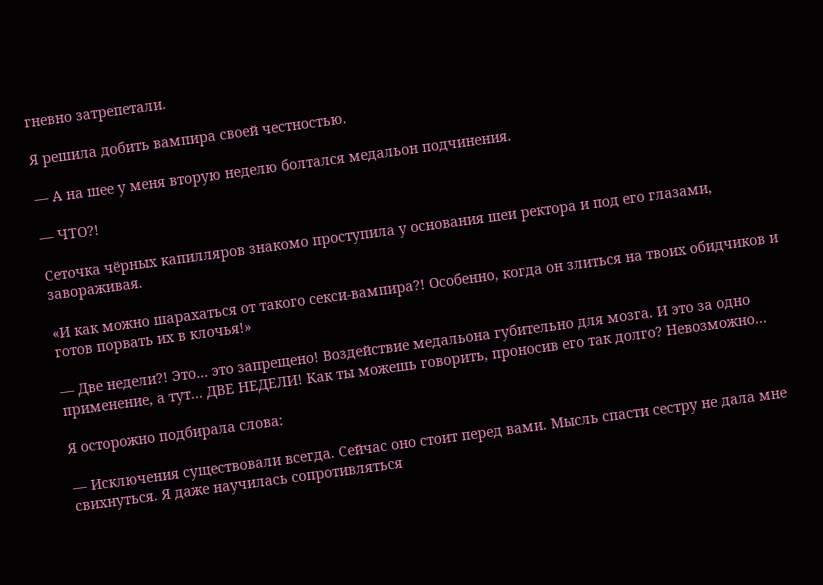гневно затрепетали.

Я решила добить вампира своей честностью.

— А на шее у меня вторую неделю болтался медальон подчинения.

— ЧТО?!

Сеточка чёрных капилляров знакомо проступила у основания шеи ректора и под его глазами, завораживая.

«И как можно шарахаться от такого секси-вампира?! Особенно, когда он злиться на твоих обидчиков и готов порвать их в клочья!»

— Две недели?! Это… это запрещено! Воздействие медальона губительно для мозга. И это за одно применение, а тут… ДВЕ НЕДЕЛИ! Как ты можешь говорить, проносив его так долго? Невозможно…

Я осторожно подбирала слова:

— Исключения существовали всегда. Сейчас оно стоит перед вами. Мысль спасти сестру не дала мне свихнуться. Я даже научилась сопротивляться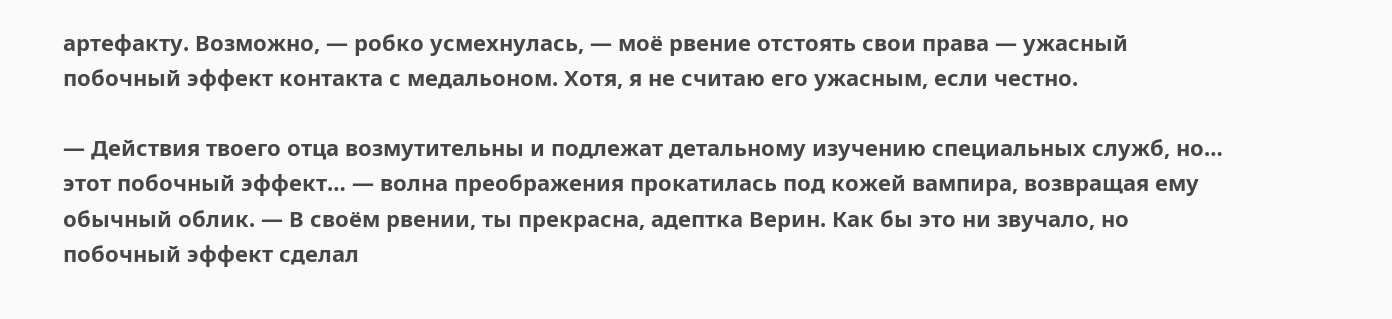артефакту. Возможно, — робко усмехнулась, — моё рвение отстоять свои права — ужасный побочный эффект контакта с медальоном. Хотя, я не считаю его ужасным, если честно.

— Действия твоего отца возмутительны и подлежат детальному изучению специальных служб, но… этот побочный эффект… — волна преображения прокатилась под кожей вампира, возвращая ему обычный облик. — В своём рвении, ты прекрасна, адептка Верин. Как бы это ни звучало, но побочный эффект сделал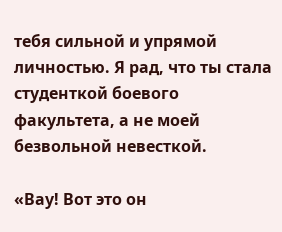тебя сильной и упрямой личностью. Я рад, что ты стала студенткой боевого факультета, а не моей безвольной невесткой.

«Вау! Вот это он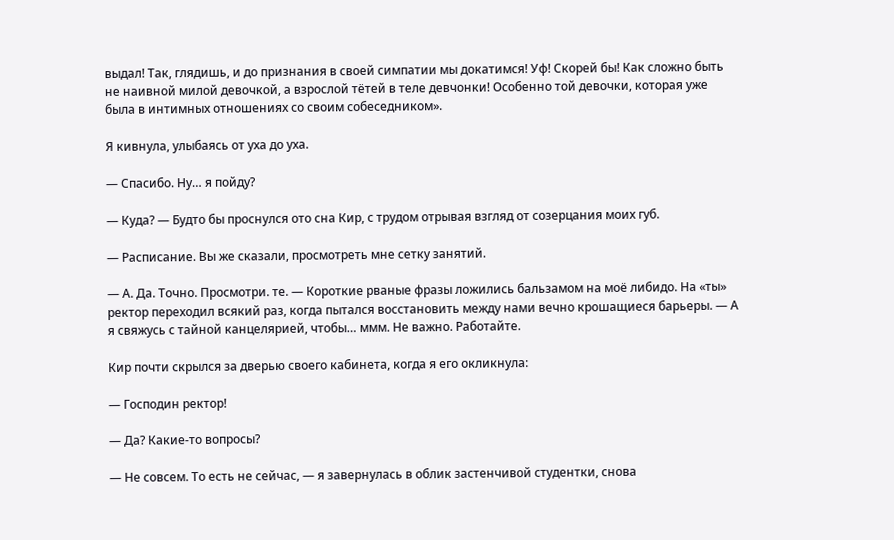выдал! Так, глядишь, и до признания в своей симпатии мы докатимся! Уф! Скорей бы! Как сложно быть не наивной милой девочкой, а взрослой тётей в теле девчонки! Особенно той девочки, которая уже была в интимных отношениях со своим собеседником».

Я кивнула, улыбаясь от уха до уха.

— Спасибо. Ну… я пойду?

— Куда? — Будто бы проснулся ото сна Кир, с трудом отрывая взгляд от созерцания моих губ.

— Расписание. Вы же сказали, просмотреть мне сетку занятий.

— А. Да. Точно. Просмотри. те. — Короткие рваные фразы ложились бальзамом на моё либидо. На «ты» ректор переходил всякий раз, когда пытался восстановить между нами вечно крошащиеся барьеры. — А я свяжусь с тайной канцелярией, чтобы… ммм. Не важно. Работайте.

Кир почти скрылся за дверью своего кабинета, когда я его окликнула:

— Господин ректор!

— Да? Какие-то вопросы?

— Не совсем. То есть не сейчас, — я завернулась в облик застенчивой студентки, снова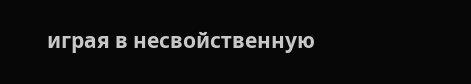играя в несвойственную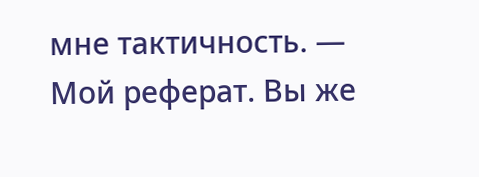мне тактичность. — Мой реферат. Вы же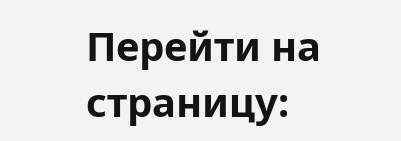Перейти на страницу: